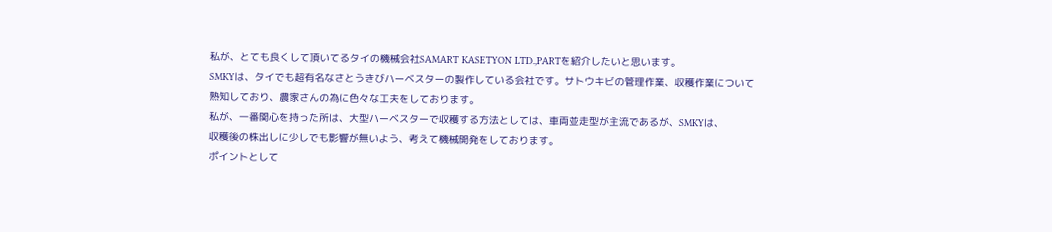私が、とても良くして頂いてるタイの機械会社SAMART KASETYON LTD.,PARTを紹介したいと思います。
SMKYは、タイでも超有名なさとうきびハーベスターの製作している会社です。サトウキビの管理作業、収穫作業について
熟知しており、農家さんの為に色々な工夫をしております。
私が、一番関心を持った所は、大型ハーベスターで収穫する方法としては、車両並走型が主流であるが、SMKYは、
収穫後の株出しに少しでも影響が無いよう、考えて機械開発をしております。
ポイントとして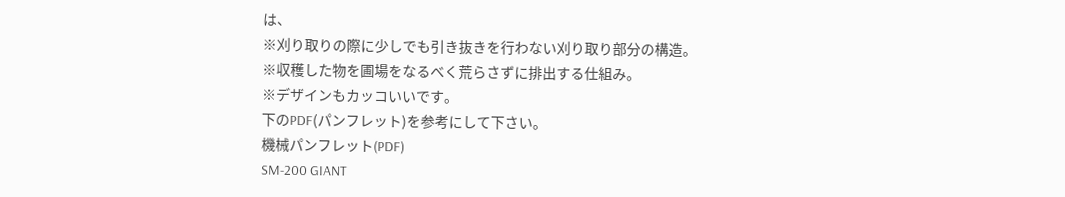は、
※刈り取りの際に少しでも引き抜きを行わない刈り取り部分の構造。
※収穫した物を圃場をなるべく荒らさずに排出する仕組み。
※デザインもカッコいいです。
下のPDF(パンフレット)を参考にして下さい。
機械パンフレット(PDF)
SM-200 GIANT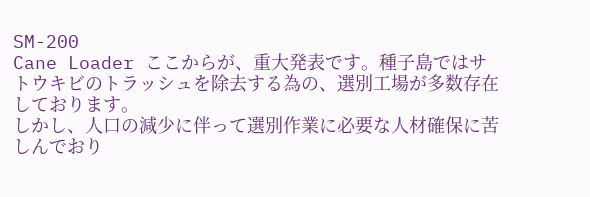SM-200
Cane Loader ここからが、重大発表です。種子島ではサトウキビのトラッシュを除去する為の、選別工場が多数存在しております。
しかし、人口の減少に伴って選別作業に必要な人材確保に苦しんでおり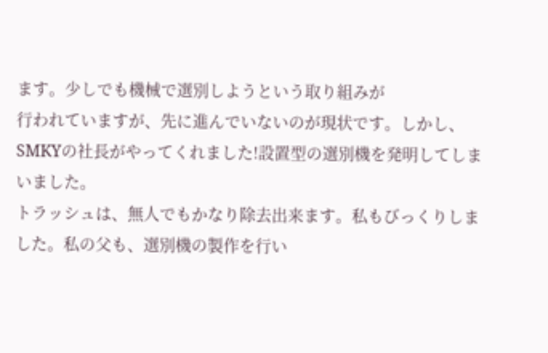ます。少しでも機械で選別しようという取り組みが
行われていますが、先に進んでいないのが現状です。しかし、SMKYの社長がやってくれました!設置型の選別機を発明してしまいました。
トラッシュは、無人でもかなり除去出来ます。私もびっくりしました。私の父も、選別機の製作を行い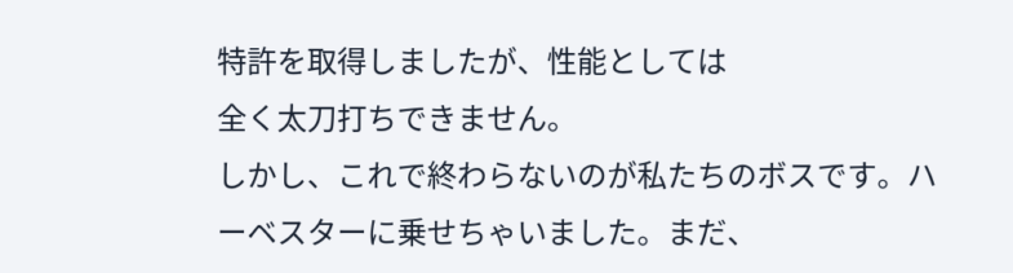特許を取得しましたが、性能としては
全く太刀打ちできません。
しかし、これで終わらないのが私たちのボスです。ハーベスターに乗せちゃいました。まだ、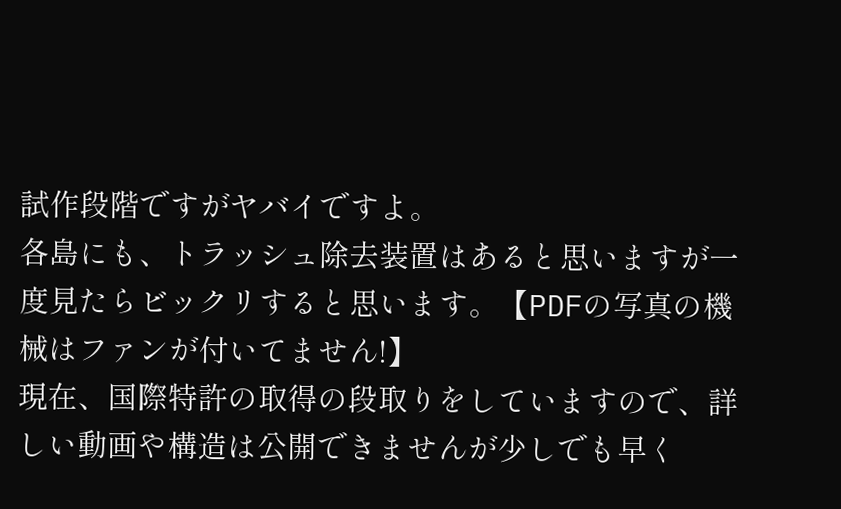試作段階ですがヤバイですよ。
各島にも、トラッシュ除去装置はあると思いますが一度見たらビックリすると思います。【PDFの写真の機械はファンが付いてません!】
現在、国際特許の取得の段取りをしていますので、詳しい動画や構造は公開できませんが少しでも早く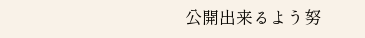公開出来るよう努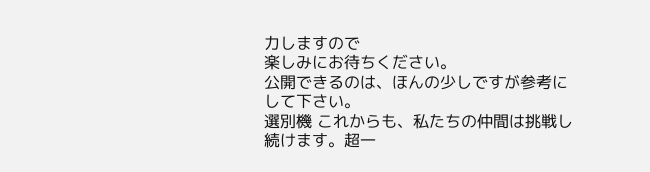力しますので
楽しみにお待ちください。
公開できるのは、ほんの少しですが参考にして下さい。
選別機 これからも、私たちの仲間は挑戦し続けます。超一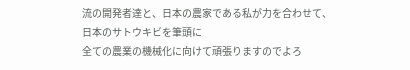流の開発者達と、日本の農家である私が力を合わせて、日本のサトウキビを筆頭に
全ての農業の機械化に向けて頑張りますのでよろ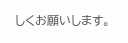しくお願いします。